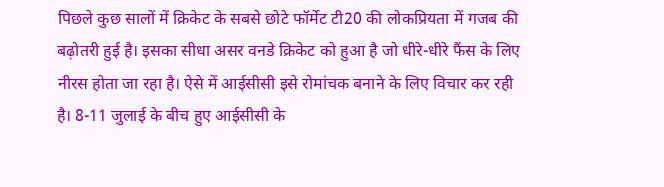पिछले कुछ सालों में क्रिकेट के सबसे छोटे फॉर्मेट टी20 की लोकप्रियता में गजब की बढ़ोतरी हुई है। इसका सीधा असर वनडे क्रिकेट को हुआ है जो धीरे-धीरे फैंस के लिए नीरस होता जा रहा है। ऐसे में आईसीसी इसे रोमांचक बनाने के लिए विचार कर रही है। 8-11 जुलाई के बीच हुए आईसीसी के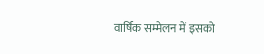वार्षिक सम्मेलन में इसको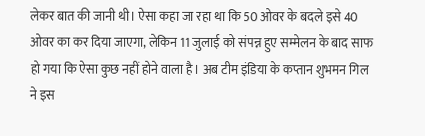लेकर बात की जानी थी। ऐसा कहा जा रहा था कि 50 ओवर के बदले इसे 40 ओवर का कर दिया जाएगा, लेकिन 11 जुलाई को संपन्न हुए सम्मेलन के बाद साफ हो गया कि ऐसा कुछ नहीं होने वाला है। अब टीम इंडिया के कप्तान शुभमन गिल ने इस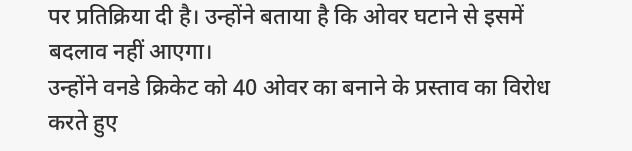पर प्रतिक्रिया दी है। उन्होंने बताया है कि ओवर घटाने से इसमें बदलाव नहीं आएगा।
उन्होंने वनडे क्रिकेट को 40 ओवर का बनाने के प्रस्ताव का विरोध करते हुए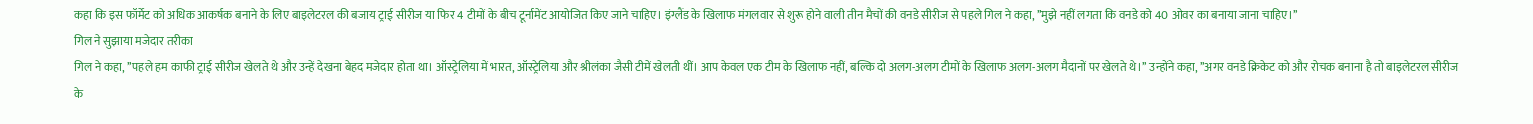कहा कि इस फॉर्मेट को अधिक आकर्षक बनाने के लिए बाइलेटरल की बजाय ट्राई सीरीज या फिर 4 टीमों के बीच टूर्नामेंट आयोजित किए जाने चाहिए। इंग्लैंड के खिलाफ मंगलवार से शुरू होने वाली तीन मैचों की वनडे सीरीज से पहले गिल ने कहा, ’’मुझे नहीं लगता कि वनडे को 40 ओवर का बनाया जाना चाहिए।’’
गिल ने सुझाया मजेदार तरीका
गिल ने कहा, ’’पहले हम काफी ट्राई सीरीज खेलते थे और उन्हें देखना बेहद मजेदार होता था। ऑस्ट्रेलिया में भारत, ऑस्ट्रेलिया और श्रीलंका जैसी टीमें खेलती थीं। आप केवल एक टीम के खिलाफ नहीं, बल्कि दो अलग-अलग टीमों के खिलाफ अलग-अलग मैदानों पर खेलते थे।’’ उन्होंने कहा, ’’अगर वनडे क्रिकेट को और रोचक बनाना है तो बाइलेटरल सीरीज के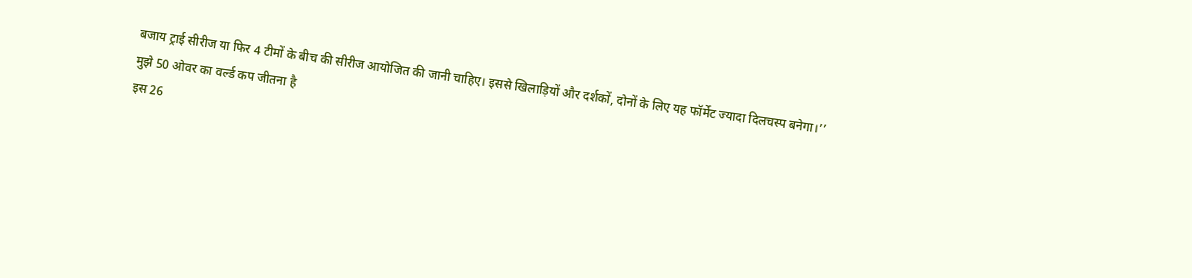बजाय ट्राई सीरीज या फिर 4 टीमों के बीच की सीरीज आयोजित की जानी चाहिए। इससे खिलाड़ियों और दर्शकों, दोनों के लिए यह फॉर्मेट ज्यादा दिलचस्प बनेगा।’’
मुझे 50 ओवर का वर्ल्ड कप जीतना है
इस 26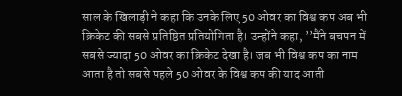साल के खिलाड़ी ने कहा कि उनके लिए 50 ओवर का विश्व कप अब भी क्रिकेट की सबसे प्रतिष्ठित प्रतियोगिता है। उन्होंने कहा, ’’मैंने बचपन में सबसे ज्यादा 50 ओवर का क्रिकेट देखा है। जब भी विश्व कप का नाम आता है तो सबसे पहले 50 ओवर के विश्व कप की याद आती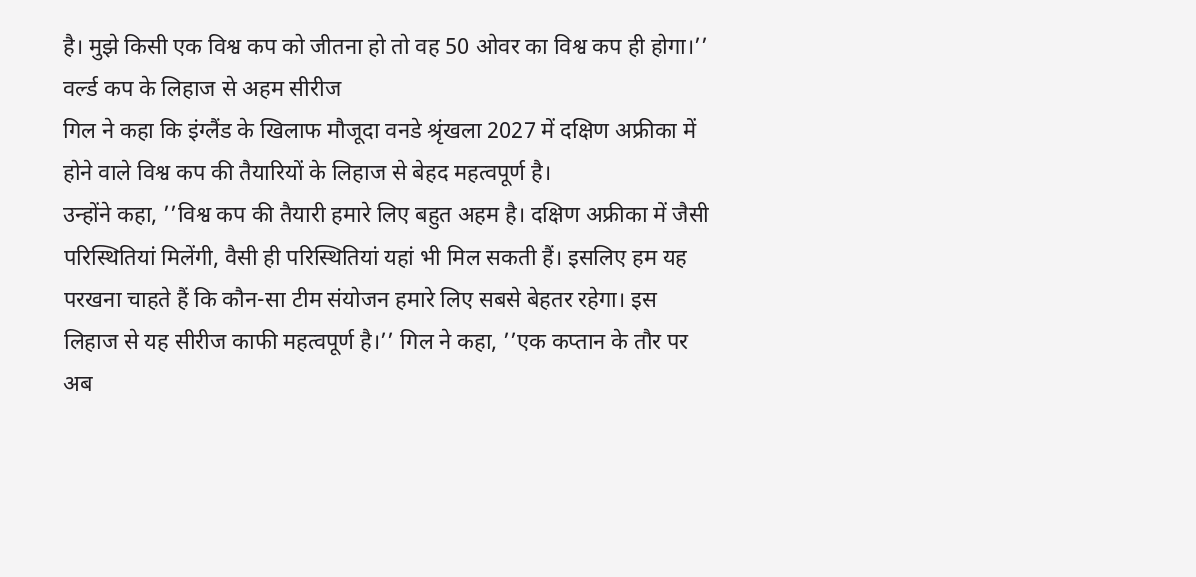है। मुझे किसी एक विश्व कप को जीतना हो तो वह 50 ओवर का विश्व कप ही होगा।’’
वर्ल्ड कप के लिहाज से अहम सीरीज
गिल ने कहा कि इंग्लैंड के खिलाफ मौजूदा वनडे श्रृंखला 2027 में दक्षिण अफ्रीका में होने वाले विश्व कप की तैयारियों के लिहाज से बेहद महत्वपूर्ण है।
उन्होंने कहा, ’’विश्व कप की तैयारी हमारे लिए बहुत अहम है। दक्षिण अफ्रीका में जैसी परिस्थितियां मिलेंगी, वैसी ही परिस्थितियां यहां भी मिल सकती हैं। इसलिए हम यह परखना चाहते हैं कि कौन-सा टीम संयोजन हमारे लिए सबसे बेहतर रहेगा। इस लिहाज से यह सीरीज काफी महत्वपूर्ण है।’’ गिल ने कहा, ’’एक कप्तान के तौर पर अब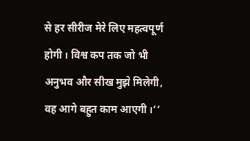से हर सीरीज मेरे लिए महत्वपूर्ण होगी। विश्व कप तक जो भी अनुभव और सीख मुझे मिलेगी, वह आगे बहुत काम आएगी।’’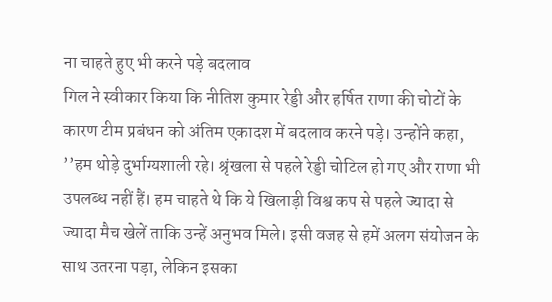ना चाहते हुए भी करने पड़े बदलाव
गिल ने स्वीकार किया कि नीतिश कुमार रेड्डी और हर्षित राणा की चोटों के कारण टीम प्रबंधन को अंतिम एकादश में बदलाव करने पड़े। उन्होंने कहा, ’’हम थोड़े दुर्भाग्यशाली रहे। श्रृंखला से पहले रेड्डी चोटिल हो गए और राणा भी उपलब्ध नहीं हैं। हम चाहते थे कि ये खिलाड़ी विश्व कप से पहले ज्यादा से ज्यादा मैच खेलें ताकि उन्हें अनुभव मिले। इसी वजह से हमें अलग संयोजन के साथ उतरना पड़ा, लेकिन इसका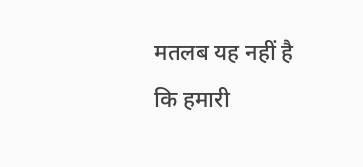मतलब यह नहीं है कि हमारी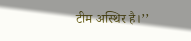टीम अस्थिर है।’’